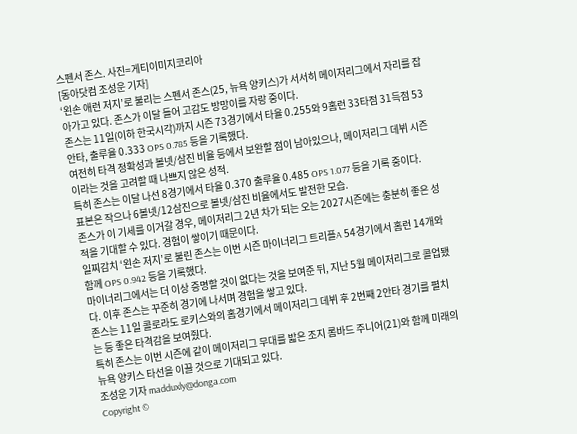스펜서 존스. 사진=게티이미지코리아
[동아닷컴 조성운 기자]
‘왼손 애런 저지’로 불리는 스펜서 존스(25, 뉴욕 양키스)가 서서히 메이저리그에서 자리를 잡아가고 있다. 존스가 이달 들어 고감도 방망이를 자랑 중이다.
존스는 11일(이하 한국시각)까지 시즌 73경기에서 타율 0.255와 9홈런 33타점 31득점 53안타, 출루율 0.333 OPS 0.785 등을 기록했다.
여전히 타격 정확성과 볼넷/삼진 비율 등에서 보완할 점이 남아있으나, 메이저리그 데뷔 시즌이라는 것을 고려할 때 나쁘지 않은 성적.
특히 존스는 이달 나선 8경기에서 타율 0.370 출루율 0.485 OPS 1.077 등을 기록 중이다. 표본은 작으나 6볼넷/12삼진으로 볼넷/삼진 비율에서도 발전한 모습.
존스가 이 기세를 이거갈 경우, 메이저리그 2년 차가 되는 오는 2027시즌에는 충분히 좋은 성적을 기대할 수 있다. 경험이 쌓이기 때문이다.
일찌감치 ‘왼손 저지’로 불린 존스는 이번 시즌 마이너리그 트리플A 54경기에서 홈런 14개와 함께 OPS 0.942 등을 기록했다.
마이너리그에서는 더 이상 증명할 것이 없다는 것을 보여준 뒤, 지난 5월 메이저리그로 콜업됐다. 이후 존스는 꾸준히 경기에 나서며 경험을 쌓고 있다.
존스는 11일 콜로라도 로키스와의 홈경기에서 메이저리그 데뷔 후 2번째 2안타 경기를 펼치는 등 좋은 타격감을 보여줬다.
특히 존스는 이번 시즌에 같이 메이저리그 무대를 밟은 조지 롬바드 주니어(21)와 함께 미래의 뉴욕 양키스 타선을 이끌 것으로 기대되고 있다.
조성운 기자 madduxly@donga.com
Copyright ©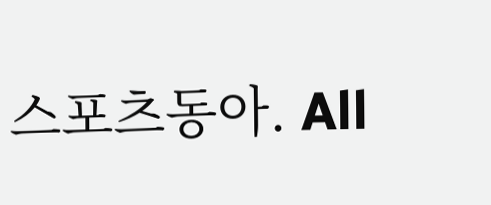스포츠동아. All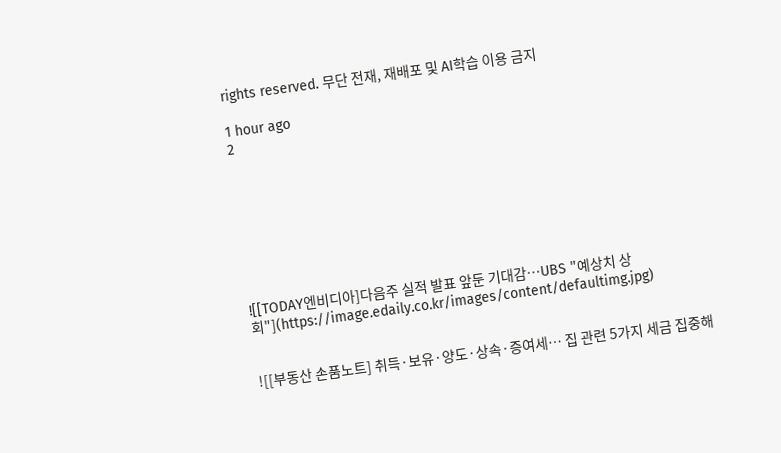rights reserved. 무단 전재, 재배포 및 AI학습 이용 금지

1 hour ago
2








![[TODAY엔비디아]다음주 실적 발표 앞둔 기대감…UBS "예상치 상회"](https://image.edaily.co.kr/images/content/defaultimg.jpg)


![[부동산 손품노트] 취득·보유·양도·상속·증여세… 집 관련 5가지 세금 집중해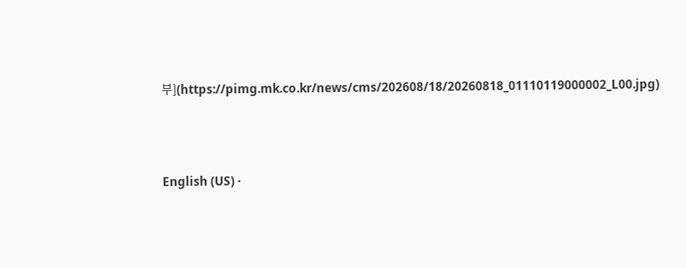부](https://pimg.mk.co.kr/news/cms/202608/18/20260818_01110119000002_L00.jpg)




English (US) ·